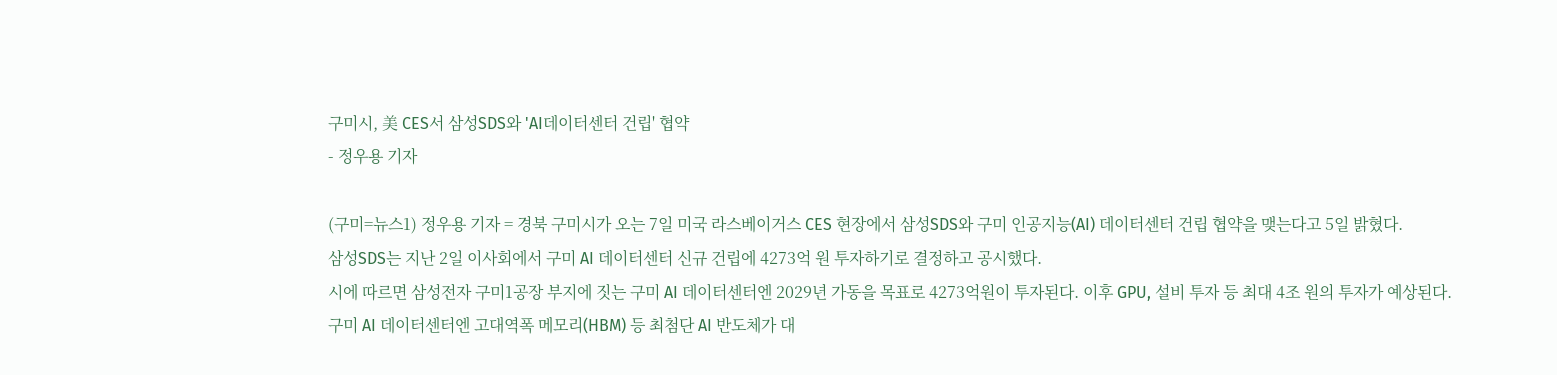구미시, 美 CES서 삼성SDS와 'AI데이터센터 건립' 협약
- 정우용 기자

(구미=뉴스1) 정우용 기자 = 경북 구미시가 오는 7일 미국 라스베이거스 CES 현장에서 삼성SDS와 구미 인공지능(AI) 데이터센터 건립 협약을 맺는다고 5일 밝혔다.
삼성SDS는 지난 2일 이사회에서 구미 AI 데이터센터 신규 건립에 4273억 원 투자하기로 결정하고 공시했다.
시에 따르면 삼성전자 구미1공장 부지에 짓는 구미 AI 데이터센터엔 2029년 가동을 목표로 4273억원이 투자된다. 이후 GPU, 설비 투자 등 최대 4조 원의 투자가 예상된다.
구미 AI 데이터센터엔 고대역폭 메모리(HBM) 등 최첨단 AI 반도체가 대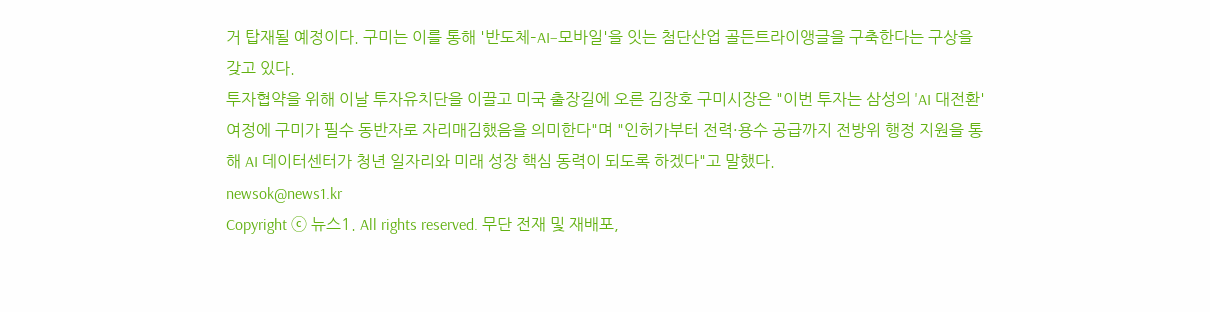거 탑재될 예정이다. 구미는 이를 통해 '반도체–AI–모바일'을 잇는 첨단산업 골든트라이앵글을 구축한다는 구상을 갖고 있다.
투자협약을 위해 이날 투자유치단을 이끌고 미국 출장길에 오른 김장호 구미시장은 "이번 투자는 삼성의 'AI 대전환' 여정에 구미가 필수 동반자로 자리매김했음을 의미한다"며 "인허가부터 전력·용수 공급까지 전방위 행정 지원을 통해 AI 데이터센터가 청년 일자리와 미래 성장 핵심 동력이 되도록 하겠다"고 말했다.
newsok@news1.kr
Copyright ⓒ 뉴스1. All rights reserved. 무단 전재 및 재배포,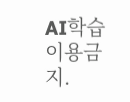AI학습 이용금지.